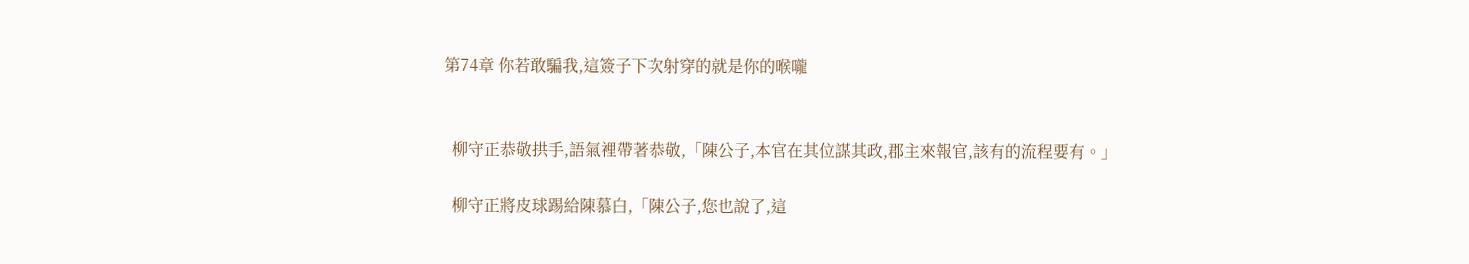第74章 你若敢騙我,這簽子下次射穿的就是你的喉嚨


  柳守正恭敬拱手,語氣裡帶著恭敬,「陳公子,本官在其位謀其政,郡主來報官,該有的流程要有。」

  柳守正將皮球踢給陳慕白,「陳公子,您也說了,這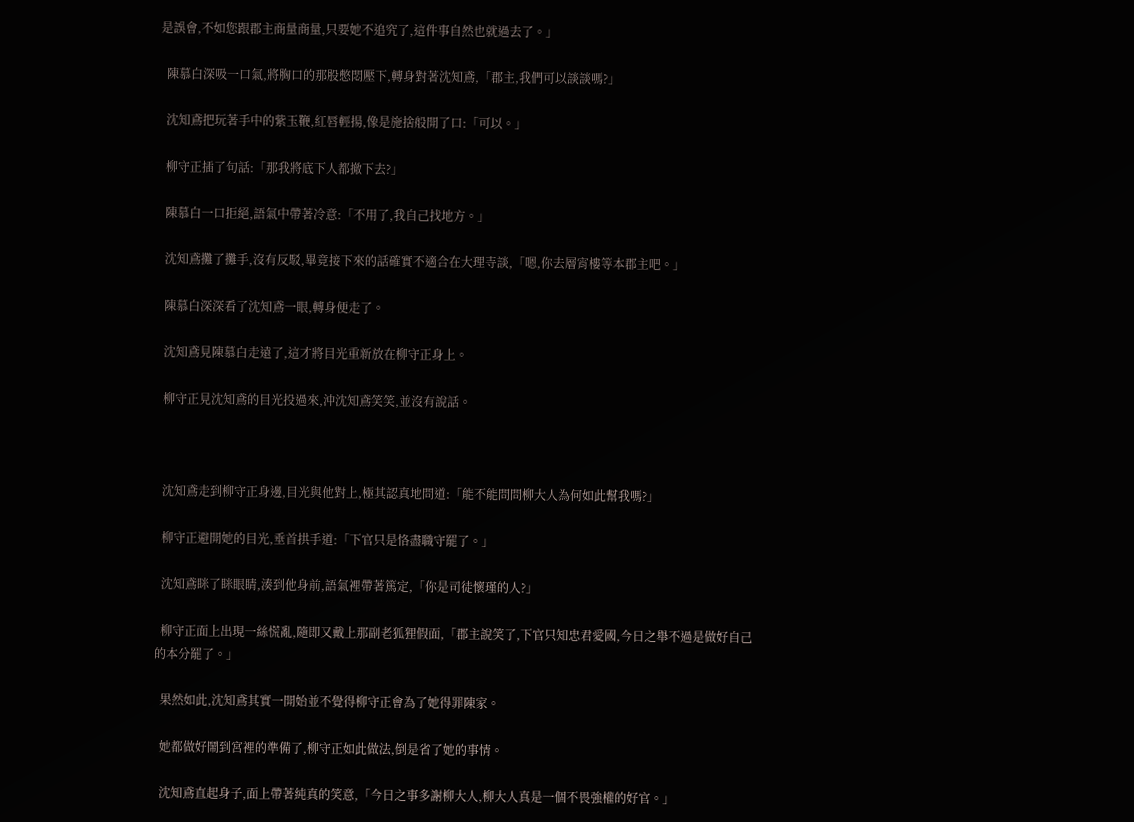是誤會,不如您跟郡主商量商量,只要她不追究了,這件事自然也就過去了。」

  陳慕白深吸一口氣,將胸口的那股憋悶壓下,轉身對著沈知鳶,「郡主,我們可以談談嗎?」

  沈知鳶把玩著手中的紫玉鞭,紅唇輕揚,像是施捨般開了口:「可以。」

  柳守正插了句話:「那我將底下人都撤下去?」

  陳慕白一口拒絕,語氣中帶著冷意:「不用了,我自己找地方。」

  沈知鳶攤了攤手,沒有反駁,畢竟接下來的話確實不適合在大理寺談,「嗯,你去層宵樓等本郡主吧。」

  陳慕白深深看了沈知鳶一眼,轉身便走了。

  沈知鳶見陳慕白走遠了,這才將目光重新放在柳守正身上。

  柳守正見沈知鳶的目光投過來,沖沈知鳶笑笑,並沒有說話。



  沈知鳶走到柳守正身邊,目光與他對上,極其認真地問道:「能不能問問柳大人為何如此幫我嗎?」

  柳守正避開她的目光,垂首拱手道:「下官只是恪盡職守罷了。」

  沈知鳶眯了眯眼睛,湊到他身前,語氣裡帶著篤定,「你是司徒懷瑾的人?」

  柳守正面上出現一絲慌亂,隨即又戴上那副老狐狸假面,「郡主說笑了,下官只知忠君愛國,今日之舉不過是做好自己的本分罷了。」

  果然如此,沈知鳶其實一開始並不覺得柳守正會為了她得罪陳家。

  她都做好鬧到宮裡的準備了,柳守正如此做法,倒是省了她的事情。

  沈知鳶直起身子,面上帶著純真的笑意,「今日之事多謝柳大人,柳大人真是一個不畏強權的好官。」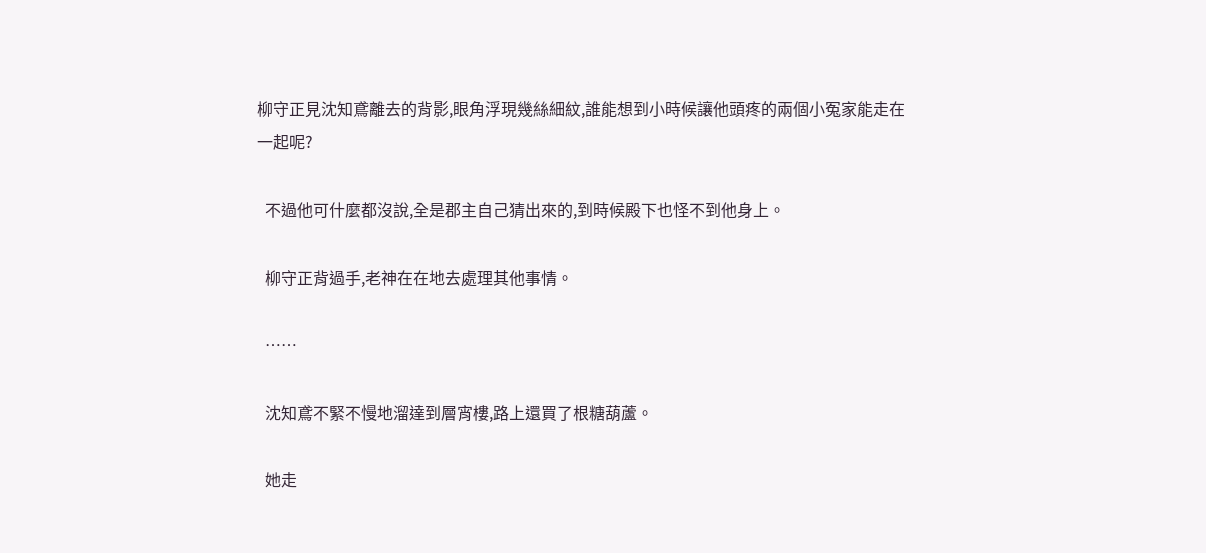柳守正見沈知鳶離去的背影,眼角浮現幾絲細紋,誰能想到小時候讓他頭疼的兩個小冤家能走在一起呢?

  不過他可什麼都沒說,全是郡主自己猜出來的,到時候殿下也怪不到他身上。

  柳守正背過手,老神在在地去處理其他事情。

  ……

  沈知鳶不緊不慢地溜達到層宵樓,路上還買了根糖葫蘆。

  她走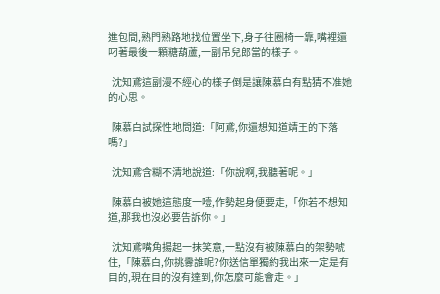進包間,熟門熟路地找位置坐下,身子往圈椅一靠,嘴裡還叼著最後一顆糖葫蘆,一副吊兒郎當的樣子。

  沈知鳶這副漫不經心的樣子倒是讓陳慕白有點猜不准她的心思。

  陳慕白試探性地問道:「阿鳶,你還想知道靖王的下落嗎?」

  沈知鳶含糊不清地說道:「你說啊,我聽著呢。」

  陳慕白被她這態度一噎,作勢起身便要走,「你若不想知道,那我也沒必要告訴你。」

  沈知鳶嘴角揚起一抹笑意,一點沒有被陳慕白的架勢唬住,「陳慕白,你挑釁誰呢?你送信單獨約我出來一定是有目的,現在目的沒有達到,你怎麼可能會走。」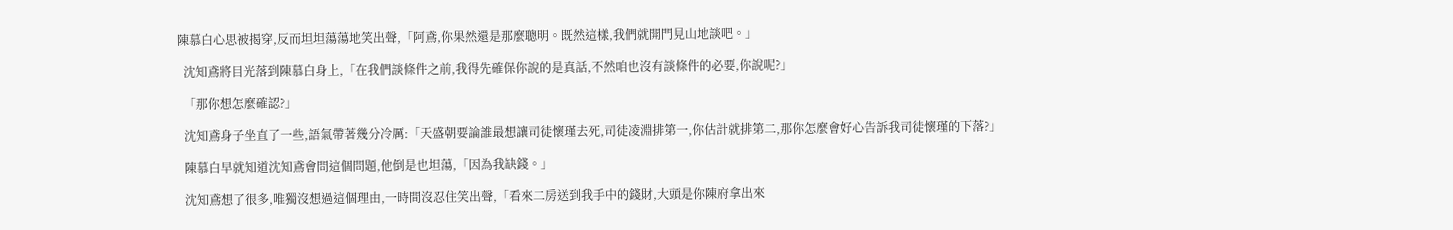陳慕白心思被揭穿,反而坦坦蕩蕩地笑出聲,「阿鳶,你果然還是那麼聰明。既然這樣,我們就開門見山地談吧。」

  沈知鳶將目光落到陳慕白身上,「在我們談條件之前,我得先確保你說的是真話,不然咱也沒有談條件的必要,你說呢?」

  「那你想怎麼確認?」

  沈知鳶身子坐直了一些,語氣帶著幾分冷厲:「天盛朝要論誰最想讓司徒懷瑾去死,司徒凌淵排第一,你估計就排第二,那你怎麼會好心告訴我司徒懷瑾的下落?」

  陳慕白早就知道沈知鳶會問這個問題,他倒是也坦蕩,「因為我缺錢。」

  沈知鳶想了很多,唯獨沒想過這個理由,一時間沒忍住笑出聲,「看來二房送到我手中的錢財,大頭是你陳府拿出來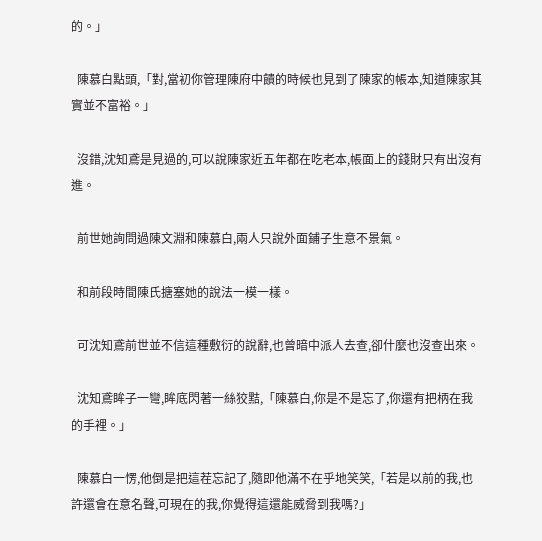的。」

  陳慕白點頭,「對,當初你管理陳府中饋的時候也見到了陳家的帳本,知道陳家其實並不富裕。」

  沒錯,沈知鳶是見過的,可以說陳家近五年都在吃老本,帳面上的錢財只有出沒有進。

  前世她詢問過陳文淵和陳慕白,兩人只說外面鋪子生意不景氣。

  和前段時間陳氏搪塞她的說法一模一樣。

  可沈知鳶前世並不信這種敷衍的說辭,也曾暗中派人去查,卻什麼也沒查出來。

  沈知鳶眸子一彎,眸底閃著一絲狡黠,「陳慕白,你是不是忘了,你還有把柄在我的手裡。」

  陳慕白一愣,他倒是把這茬忘記了,隨即他滿不在乎地笑笑,「若是以前的我,也許還會在意名聲,可現在的我,你覺得這還能威脅到我嗎?」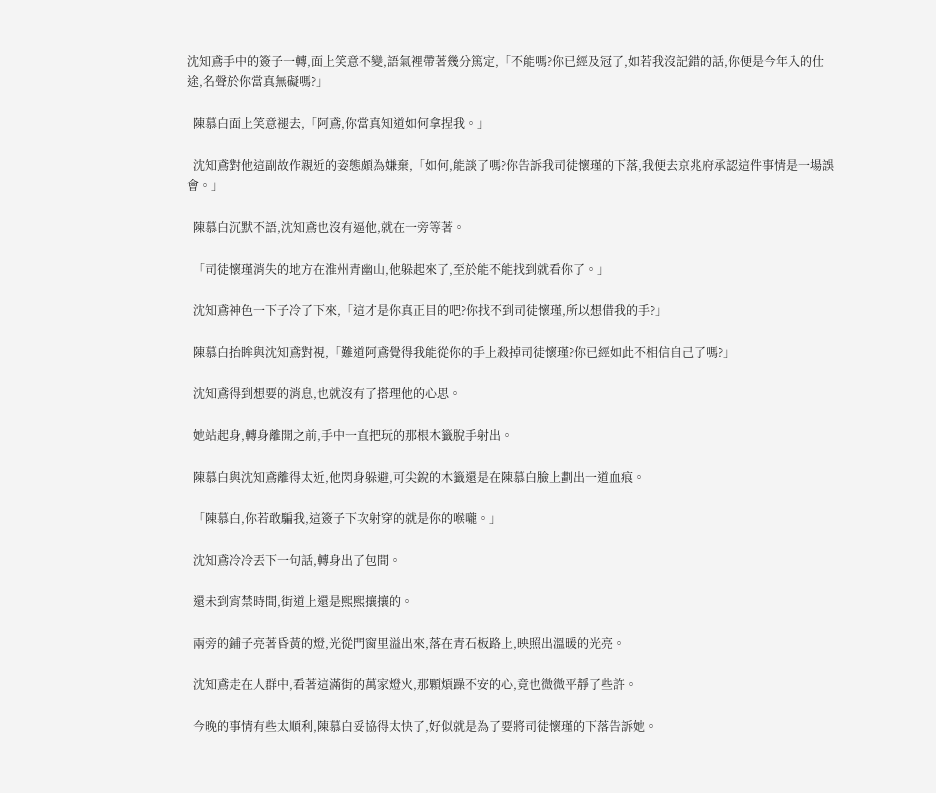沈知鳶手中的簽子一轉,面上笑意不變,語氣裡帶著幾分篤定,「不能嗎?你已經及冠了,如若我沒記錯的話,你便是今年入的仕途,名聲於你當真無礙嗎?」

  陳慕白面上笑意褪去,「阿鳶,你當真知道如何拿捏我。」

  沈知鳶對他這副故作親近的姿態頗為嫌棄,「如何,能談了嗎?你告訴我司徒懷瑾的下落,我便去京兆府承認這件事情是一場誤會。」

  陳慕白沉默不語,沈知鳶也沒有逼他,就在一旁等著。

  「司徒懷瑾消失的地方在淮州青幽山,他躲起來了,至於能不能找到就看你了。」

  沈知鳶神色一下子冷了下來,「這才是你真正目的吧?你找不到司徒懷瑾,所以想借我的手?」

  陳慕白抬眸與沈知鳶對視,「難道阿鳶覺得我能從你的手上殺掉司徒懷瑾?你已經如此不相信自己了嗎?」

  沈知鳶得到想要的消息,也就沒有了搭理他的心思。

  她站起身,轉身離開之前,手中一直把玩的那根木籤脫手射出。

  陳慕白與沈知鳶離得太近,他閃身躲避,可尖銳的木籤還是在陳慕白臉上劃出一道血痕。

  「陳慕白,你若敢騙我,這簽子下次射穿的就是你的喉嚨。」

  沈知鳶冷冷丟下一句話,轉身出了包間。

  還未到宵禁時間,街道上還是熙熙攘攘的。

  兩旁的鋪子亮著昏黃的燈,光從門窗里溢出來,落在青石板路上,映照出溫暖的光亮。

  沈知鳶走在人群中,看著這滿街的萬家燈火,那顆煩躁不安的心,竟也微微平靜了些許。

  今晚的事情有些太順利,陳慕白妥協得太快了,好似就是為了要將司徒懷瑾的下落告訴她。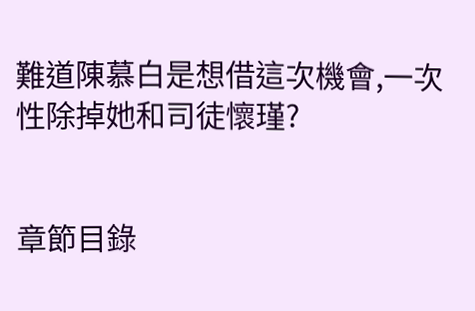難道陳慕白是想借這次機會,一次性除掉她和司徒懷瑾?


章節目錄